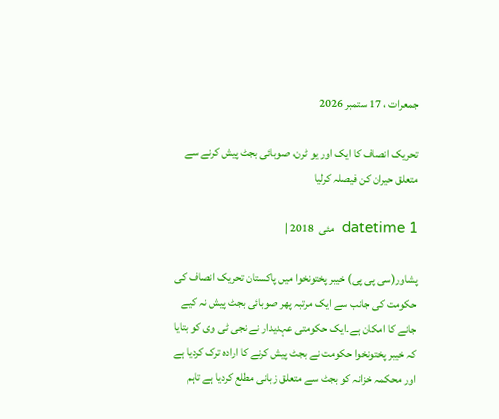جمعرات ، 17 ستمبر 2026

تحریک انصاف کا ایک اور یو ٹرن، صوبائی بجٹ پیش کرنے سے متعلق حیران کن فیصلہ کرلیا

datetime 1  مئی  2018 |

پشاور(سی پی پی) خیبر پختونخوا میں پاکستان تحریک انصاف کی حکومت کی جانب سے ایک مرتبہ پھر صوبائی بجٹ پیش نہ کیے جانے کا امکان ہے۔ایک حکومتی عہدیدار نے نجی ٹی وی کو بتایا کہ خیبر پختونخوا حکومت نے بجٹ پیش کرنے کا ارادہ ترک کردیا ہے اور محکمہ خزانہ کو بجٹ سے متعلق زبانی مطلع کردیا ہے تاہم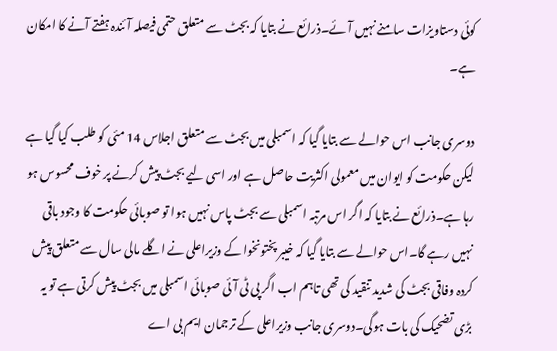کوئی دستاویزات سامنے نہیں آئے۔ذرائع نے بتایا کہ بجٹ سے متعلق حتمی فیصلہ آئندہ ہفتے آنے کا امکان ہے۔

دوسری جانب اس حوالے سے بتایا گیا کہ اسمبلی میں بجٹ سے متعلق اجلاس 14 مئی کو طلب کیا گیا ہے لیکن حکومت کو ایوان میں معمولی اکثریت حاصل ہے اور اسی لیے بجٹ پیش کرنے پر خوف محسوس ہو رہا ہے۔ذرائع نے بتایا کہ اگر اس مرتبہ اسمبلی سے بجٹ پاس نہیں ہوا تو صوبائی حکومت کا وجود باقی نہیں رہے گا۔اس حوالے سے بتایا گیا کہ خیبر پختونخوا کے وزیراعلی نے اگلے مالی سال سے متعلق پیش کردہ وفاقی بجٹ کی شدید تنقید کی تھی تاہم اب اگر پی ٹی آئی صوبائی اسمبلی میں بجٹ پیش کرتی ہے تو یہ بڑی تضحیک کی بات ہوگی۔دوسری جانب وزیراعلی کے ترجمان ایم بی اے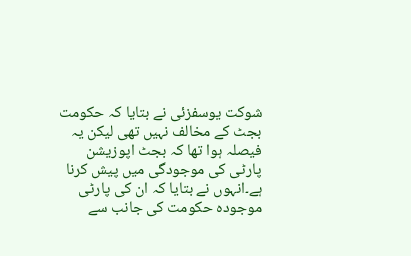شوکت یوسفزئی نے بتایا کہ حکومت بجٹ کے مخالف نہیں تھی لیکن یہ فیصلہ ہوا تھا کہ بجٹ اپوزیشن پارٹی کی موجودگی میں پیش کرنا ہے۔انہوں نے بتایا کہ ان کی پارٹی موجودہ حکومت کی جانب سے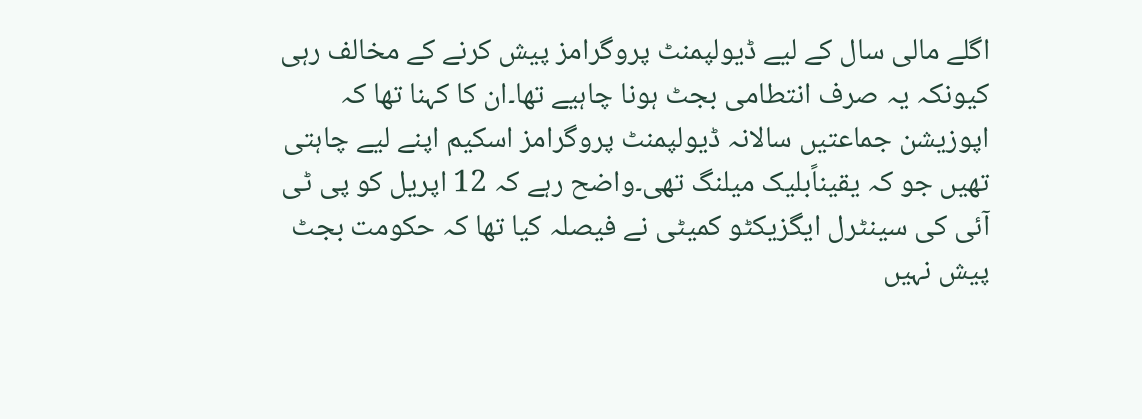اگلے مالی سال کے لیے ڈیولپمنٹ پروگرامز پیش کرنے کے مخالف رہی کیونکہ یہ صرف انتطامی بجٹ ہونا چاہیے تھا۔ان کا کہنا تھا کہ اپوزیشن جماعتیں سالانہ ڈیولپمنٹ پروگرامز اسکیم اپنے لیے چاہتی تھیں جو کہ یقیناًبلیک میلنگ تھی۔واضح رہے کہ 12 اپریل کو پی ٹی آئی کی سینٹرل ایگزیکٹو کمیٹی نے فیصلہ کیا تھا کہ حکومت بجٹ پیش نہیں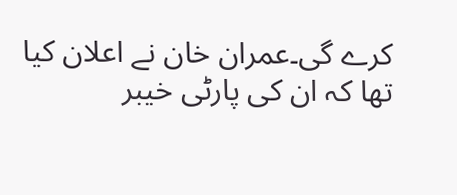کرے گی۔عمران خان نے اعلان کیا تھا کہ ان کی پارٹی خیبر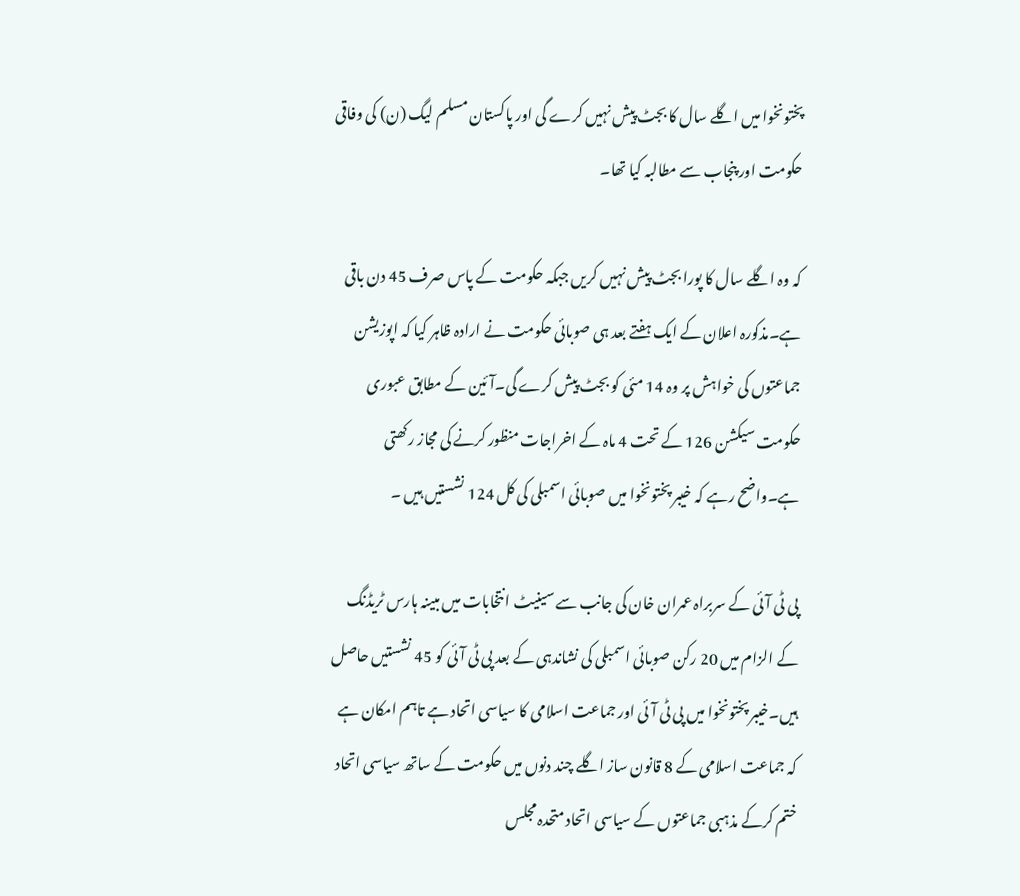پختونخوا میں اگلے سال کا بجٹ پیش نہیں کرے گی اور پاکستان مسلم لیگ (ن) کی وفاقی حکومت اور پنجاب سے مطالبہ کیا تھا۔

کہ وہ اگلے سال کا پورا بجٹ پیش نہیں کریں جبکہ حکومت کے پاس صرف 45 دن باقی ہے۔مذکورہ اعلان کے ایک ہفتے بعد ہی صوبائی حکومت نے ارادہ ظاہر کیا کہ اپوزیشن جماعتوں کی خواہش پر وہ 14 مئی کو بجٹ پیش کرے گی۔آئین کے مطابق عبوری حکومت سیکشن 126 کے تحت 4 ماہ کے اخراجات منظور کرنے کی مجاز رکھتی ہے۔واضح رہے کہ خیبر پختونخوا میں صوبائی اسمبلی کی کل 124 نشستیں ہیں ۔

پی ٹی آئی کے سربراہ عمران خان کی جانب سے سینیٹ انتخابات میں مبینہ ہارس ٹریڈنگ کے الزام میں 20 رکن صوبائی اسمبلی کی نشاندہی کے بعد پی ٹی آئی کو 45 نشستیں حاصل ہیں۔خیبر پختونخوا میں پی ٹی آئی اور جماعت اسلامی کا سیاسی اتحاد ہے تاہم امکان ہے کہ جماعت اسلامی کے 8 قانون ساز اگلے چند دنوں میں حکومت کے ساتھ سیاسی اتحاد ختم کرکے مذہبی جماعتوں کے سیاسی اتحاد متحدہ مجلس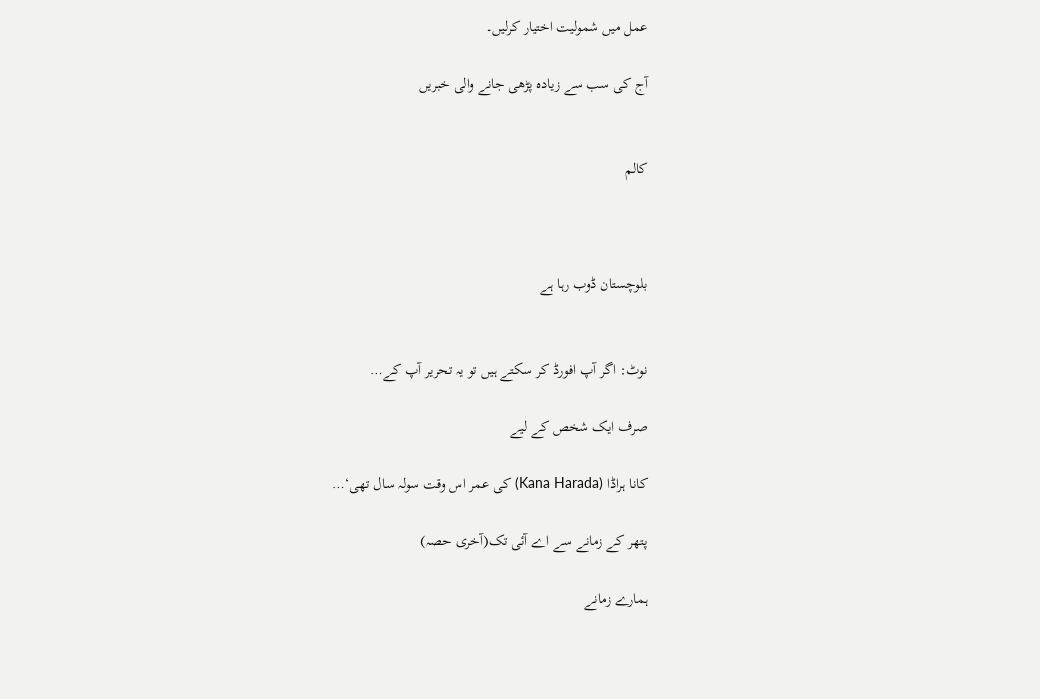عمل میں شمولیت اختیار کرلیں۔

آج کی سب سے زیادہ پڑھی جانے والی خبریں


کالم



بلوچستان ڈوب رہا ہے


نوٹ: اگر آپ افورڈ کر سکتے ہیں تو یہ تحریر آپ کے…

صرف ایک شخص کے لیے

کانا ہراڈا (Kana Harada) کی عمر اس وقت سولہ سال تھی‘…

پتھر کے زمانے سے اے آئی تک(آخری حصہ)

ہمارے زمانے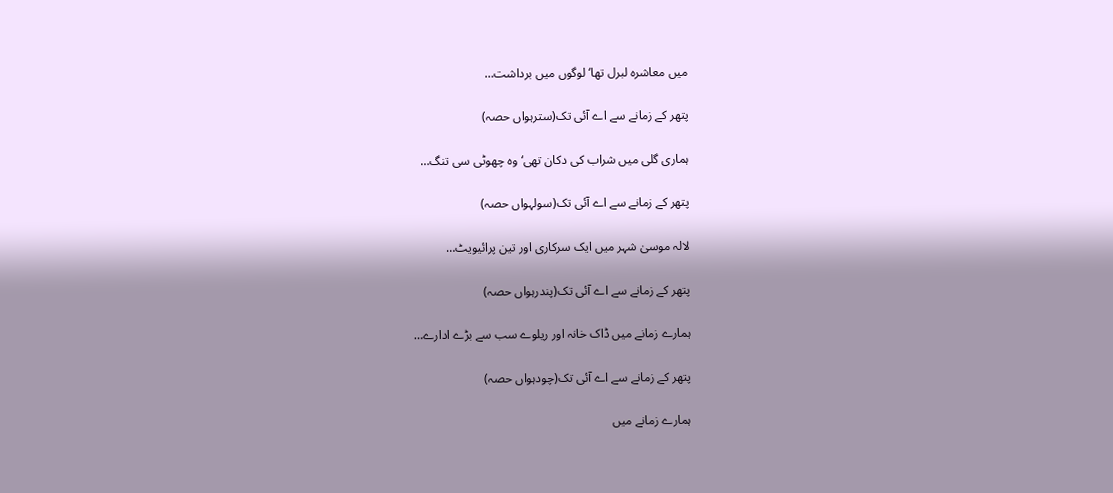میں معاشرہ لبرل تھا‘ لوگوں میں برداشت…

پتھر کے زمانے سے اے آئی تک(سترہواں حصہ)

ہماری گلی میں شراب کی دکان تھی‘ وہ چھوٹی سی تنگ…

پتھر کے زمانے سے اے آئی تک(سولہواں حصہ)

لالہ موسیٰ شہر میں ایک سرکاری اور تین پرائیویٹ…

پتھر کے زمانے سے اے آئی تک(پندرہواں حصہ)

ہمارے زمانے میں ڈاک خانہ اور ریلوے سب سے بڑے ادارے…

پتھر کے زمانے سے اے آئی تک(چودہواں حصہ)

ہمارے زمانے میں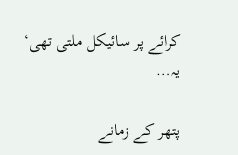کرائے پر سائیکل ملتی تھی‘ یہ…

پتھر کے زمانے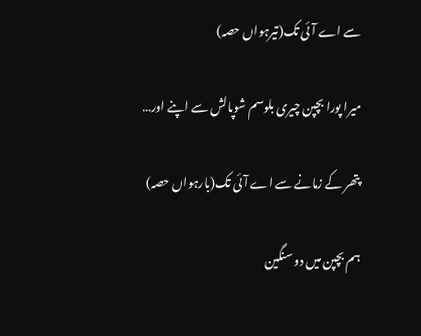سے اے آئی تک(تیرہواں حصہ)

میرا پورا بچپن چیری بلوسم شوپالش سے اپنے اور…

پتھر کے زمانے سے اے آئی تک(بارہواں حصہ)

ہم بچپن میں دو سنگین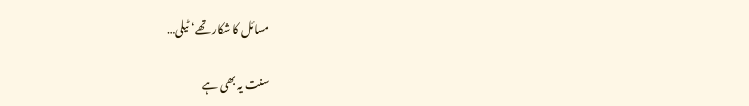مسائل کا شکار تھے‘ ٹیلی…

سنت یہ بھی ہے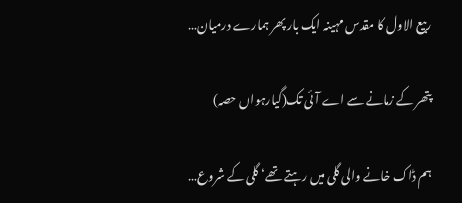ربیع الاول کا مقدس مہینہ ایک بار پھر ہمارے درمیان…

پتھر کے زمانے سے اے آئی تک(گیارہواں حصہ)

ہم ڈاک خانے والی گلی میں رہتے تھے‘ گلی کے شروع…